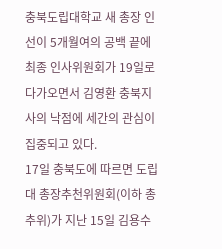충북도립대학교 새 총장 인선이 5개월여의 공백 끝에 최종 인사위원회가 19일로 다가오면서 김영환 충북지사의 낙점에 세간의 관심이 집중되고 있다.
17일 충북도에 따르면 도립대 총장추천위원회(이하 총추위)가 지난 15일 김용수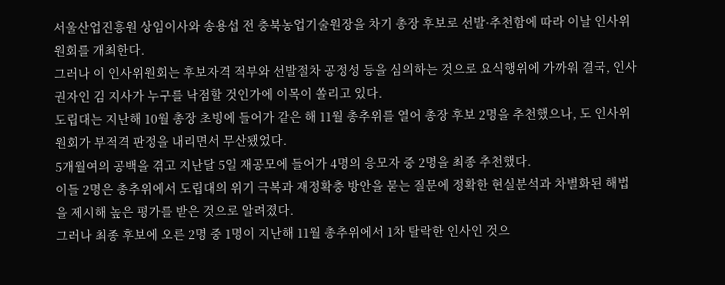서울산업진흥원 상임이사와 송용섭 전 충북농업기술원장을 차기 총장 후보로 선발·추천함에 따라 이날 인사위원회를 개최한다.
그러나 이 인사위원회는 후보자격 적부와 선발절차 공정성 등을 심의하는 것으로 요식행위에 가까워 결국, 인사권자인 김 지사가 누구를 낙점할 것인가에 이목이 쏠리고 있다.
도립대는 지난해 10월 총장 초빙에 들어가 같은 해 11월 총추위를 열어 총장 후보 2명을 추천했으나, 도 인사위원회가 부적격 판정을 내리면서 무산됐었다.
5개월여의 공백을 겪고 지난달 5일 재공모에 들어가 4명의 응모자 중 2명을 최종 추천했다.
이들 2명은 총추위에서 도립대의 위기 극복과 재정확충 방안을 묻는 질문에 정확한 현실분석과 차별화된 해법을 제시해 높은 평가를 받은 것으로 알려졌다.
그러나 최종 후보에 오른 2명 중 1명이 지난해 11월 총추위에서 1차 탈락한 인사인 것으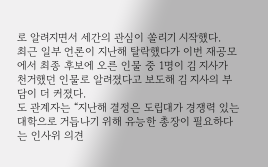로 알려지면서 세간의 관심이 쏠리기 시작했다.
최근 일부 언론이 지난해 탈락했다가 이번 재공모에서 최종 후보에 오른 인물 중 1명이 김 지사가 천거했던 인물로 알려졌다고 보도해 김 지사의 부담이 더 커졌다.
도 관계자는 “지난해 결정은 도립대가 경쟁력 있는 대학으로 거듭나기 위해 유능한 총장이 필요하다는 인사위 의견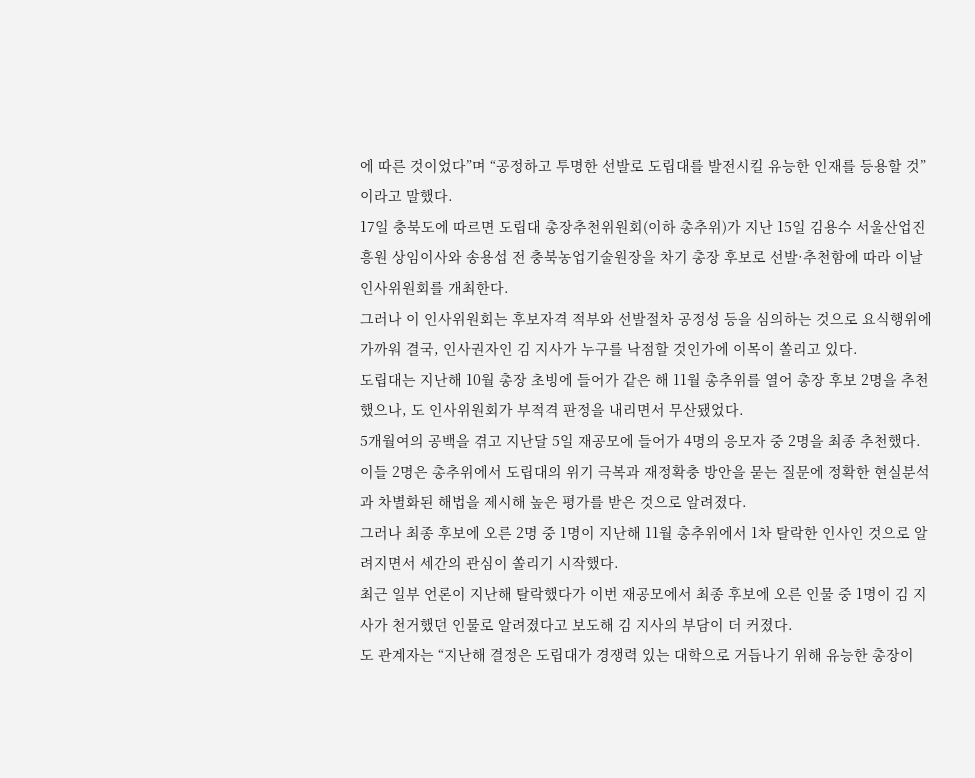에 따른 것이었다”며 “공정하고 투명한 선발로 도립대를 발전시킬 유능한 인재를 등용할 것”이라고 말했다.
17일 충북도에 따르면 도립대 총장추천위원회(이하 총추위)가 지난 15일 김용수 서울산업진흥원 상임이사와 송용섭 전 충북농업기술원장을 차기 총장 후보로 선발·추천함에 따라 이날 인사위원회를 개최한다.
그러나 이 인사위원회는 후보자격 적부와 선발절차 공정성 등을 심의하는 것으로 요식행위에 가까워 결국, 인사권자인 김 지사가 누구를 낙점할 것인가에 이목이 쏠리고 있다.
도립대는 지난해 10월 총장 초빙에 들어가 같은 해 11월 총추위를 열어 총장 후보 2명을 추천했으나, 도 인사위원회가 부적격 판정을 내리면서 무산됐었다.
5개월여의 공백을 겪고 지난달 5일 재공모에 들어가 4명의 응모자 중 2명을 최종 추천했다.
이들 2명은 총추위에서 도립대의 위기 극복과 재정확충 방안을 묻는 질문에 정확한 현실분석과 차별화된 해법을 제시해 높은 평가를 받은 것으로 알려졌다.
그러나 최종 후보에 오른 2명 중 1명이 지난해 11월 총추위에서 1차 탈락한 인사인 것으로 알려지면서 세간의 관심이 쏠리기 시작했다.
최근 일부 언론이 지난해 탈락했다가 이번 재공모에서 최종 후보에 오른 인물 중 1명이 김 지사가 천거했던 인물로 알려졌다고 보도해 김 지사의 부담이 더 커졌다.
도 관계자는 “지난해 결정은 도립대가 경쟁력 있는 대학으로 거듭나기 위해 유능한 총장이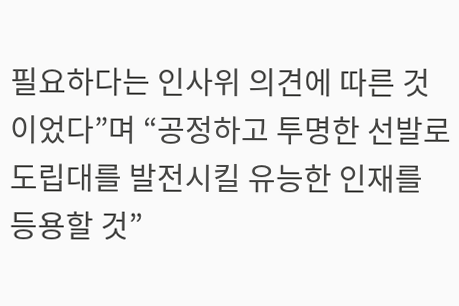필요하다는 인사위 의견에 따른 것이었다”며 “공정하고 투명한 선발로 도립대를 발전시킬 유능한 인재를 등용할 것”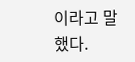이라고 말했다.